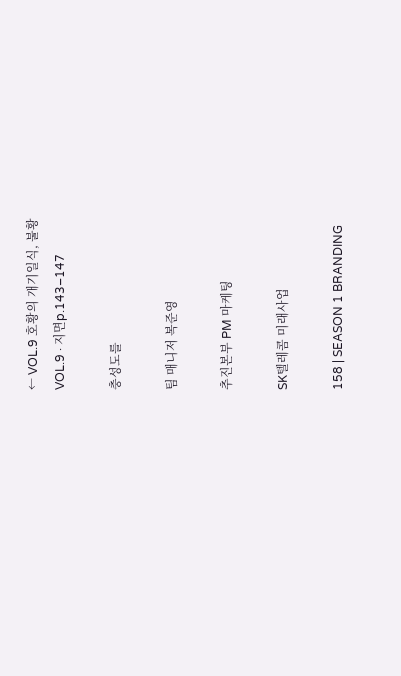← VOL.9 호황의 개기일식, 불황
VOL.9 · 지면p.143–147

충성도를

팀 매니저 복준영

추진본부 PM 마케팅

SK텔레콤 미래사업

158 | SEASON 1 BRANDING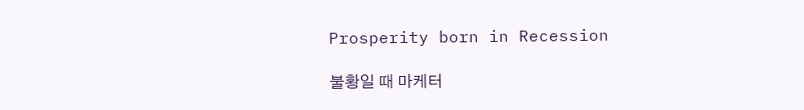Prosperity born in Recession

불황일 때 마케터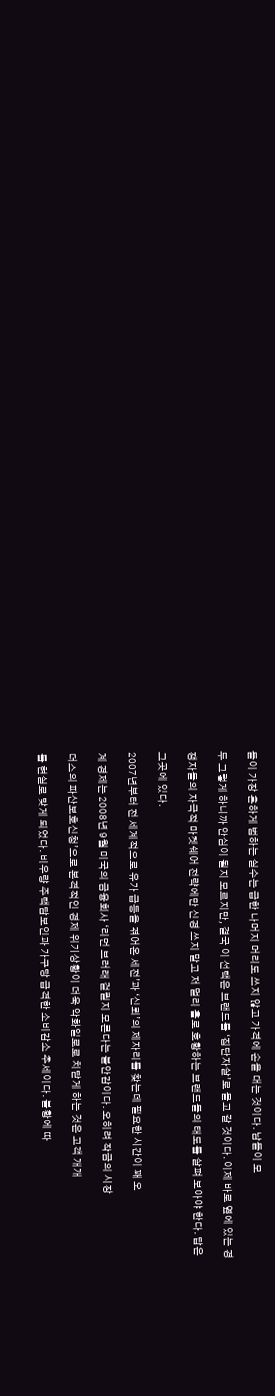들이 가장 흔하게 범하는 실수는 급한 나머지 머리도 쓰지 않고 가격에 손을 대는 것이다. 남들이 모

두 그렇게 하니까 안심이 될지 모르지만, 결국 이 선택은 브랜드를 ‘집단자살’로 몰고 갈 것이다. 이제 바로 옆에 있는 경

쟁자들의 자극적 마켓쉐어 전략에만 신경 쓰지 말고 저 멀리 홀로 호황하는 브랜드들의 태도를 살펴 보아야 한다. 답은

그곳에 있다.

2007년부터 전 세계적으로 유가 급등을 겪어온 세전’과 ‘신뢰’의 제자리를 찾는데 필요한 시간이 꽤 오

계 경제는 2008년 9월 미국의 금융회사 ‘리먼 브러래 걸릴지 모른다는 불안감이다. 오히려 작금의 시장

더스의 파산보호신청’으로 본격적인 경제 위기상황이 더욱 악화일로로 치닫게 하는 것은 고객 개개

를 현실로 맞게 되었다. 비우량 주택담보인과 가구당 급격한 소비감소 추세이다. 불황에 따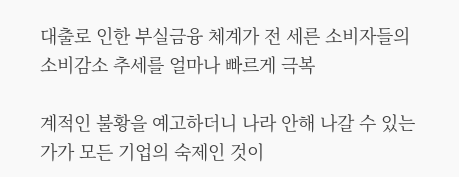대출로 인한 부실금융 체계가 전 세른 소비자들의 소비감소 추세를 얼마나 빠르게 극복

계적인 불황을 예고하더니 나라 안해 나갈 수 있는가가 모든 기업의 숙제인 것이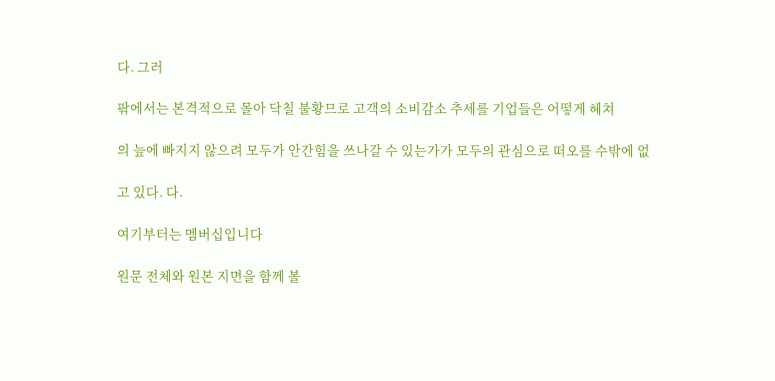다. 그러

팎에서는 본격적으로 몰아 닥칠 불황므로 고객의 소비감소 추세를 기업들은 어떻게 헤쳐

의 늪에 빠지지 않으려 모두가 안간힘을 쓰나갈 수 있는가가 모두의 관심으로 떠오를 수밖에 없

고 있다. 다.

여기부터는 멤버십입니다

원문 전체와 원본 지면을 함께 볼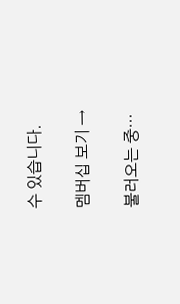수 있습니다.

멤버십 보기 →

불러오는 중…